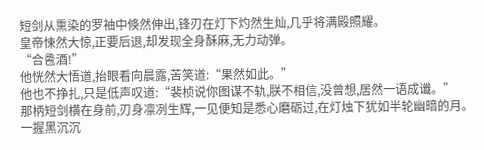短剑从熏染的罗袖中倏然伸出,锋刃在灯下灼然生灿,几乎将满殿照耀。
皇帝悚然大惊,正要后退,却发现全身酥麻,无力动弹。
“合卺酒!”
他恍然大悟道,抬眼看向晨露,苦笑道:“果然如此。”
他也不挣扎,只是低声叹道:“裴桢说你图谋不轨,朕不相信,没曾想,居然一语成谶。”
那柄短剑横在身前,刃身凛冽生辉,一见便知是悉心磨砺过,在灯烛下犹如半轮幽暗的月。
一握黑沉沉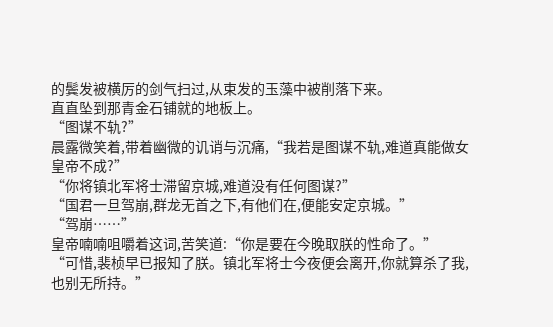的鬓发被横厉的剑气扫过,从束发的玉藻中被削落下来。
直直坠到那青金石铺就的地板上。
“图谋不轨?”
晨露微笑着,带着幽微的讥诮与沉痛,“我若是图谋不轨,难道真能做女皇帝不成?”
“你将镇北军将士滞留京城,难道没有任何图谋?”
“国君一旦驾崩,群龙无首之下,有他们在,便能安定京城。”
“驾崩……”
皇帝喃喃咀嚼着这词,苦笑道:“你是要在今晚取朕的性命了。”
“可惜,裴桢早已报知了朕。镇北军将士今夜便会离开,你就算杀了我,也别无所持。”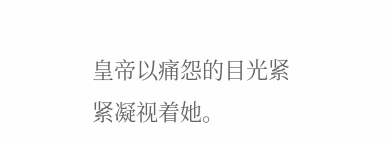皇帝以痛怨的目光紧紧凝视着她。